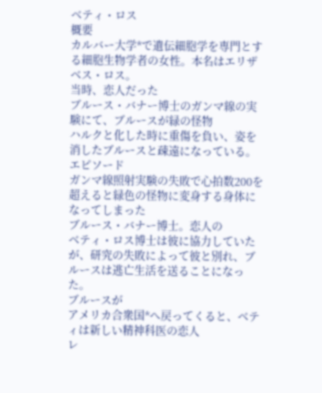ベティ・ロス
概要
カルバー大学*で遺伝細胞学を専門とする細胞生物学者の女性。本名はエリザベス・ロス。
当時、恋人だった
ブルース・バナー博士のガンマ線の実験にて、ブルースが緑の怪物
ハルクと化した時に重傷を負い、姿を消したブルースと疎遠になっている。
エピソード
ガンマ線照射実験の失敗で心拍数200を超えると緑色の怪物に変身する身体になってしまった
ブルース・バナー博士。恋人の
ベティ・ロス博士は彼に協力していたが、研究の失敗によって彼と別れ、ブルースは逃亡生活を送ることになった。
ブルースが
アメリカ合衆国*へ戻ってくると、ベティは新しい精神科医の恋人
レ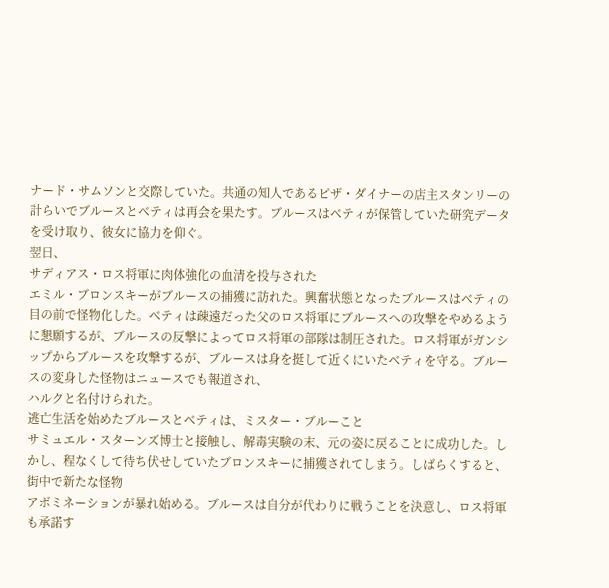ナード・サムソンと交際していた。共通の知人であるピザ・ダイナーの店主スタンリーの計らいでブルースとベティは再会を果たす。ブルースはベティが保管していた研究データを受け取り、彼女に協力を仰ぐ。
翌日、
サディアス・ロス将軍に肉体強化の血清を投与された
エミル・ブロンスキーがブルースの捕獲に訪れた。興奮状態となったブルースはベティの目の前で怪物化した。ベティは疎遠だった父のロス将軍にブルースへの攻撃をやめるように懇願するが、ブルースの反撃によってロス将軍の部隊は制圧された。ロス将軍がガンシップからブルースを攻撃するが、ブルースは身を挺して近くにいたベティを守る。ブルースの変身した怪物はニュースでも報道され、
ハルクと名付けられた。
逃亡生活を始めたブルースとベティは、ミスター・ブルーこと
サミュエル・スターンズ博士と接触し、解毒実験の末、元の姿に戻ることに成功した。しかし、程なくして待ち伏せしていたブロンスキーに捕獲されてしまう。しばらくすると、街中で新たな怪物
アボミネーションが暴れ始める。ブルースは自分が代わりに戦うことを決意し、ロス将軍も承諾す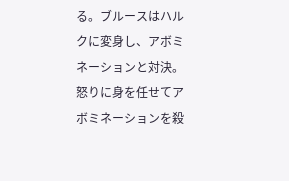る。ブルースはハルクに変身し、アボミネーションと対決。怒りに身を任せてアボミネーションを殺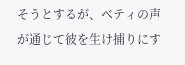そうとするが、ベティの声が通じて彼を生け捕りにす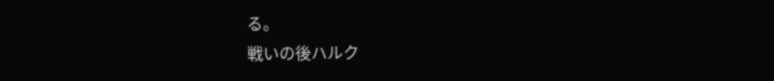る。
戦いの後ハルク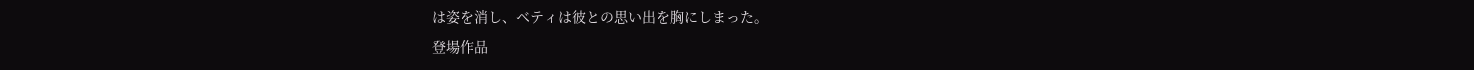は姿を消し、ベティは彼との思い出を胸にしまった。
登場作品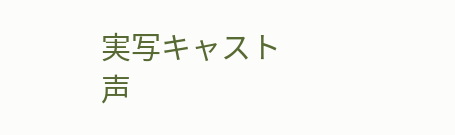実写キャスト
声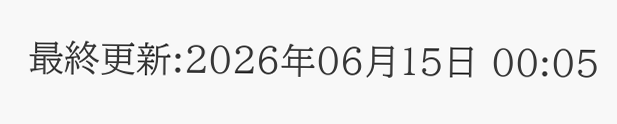最終更新:2026年06月15日 00:05